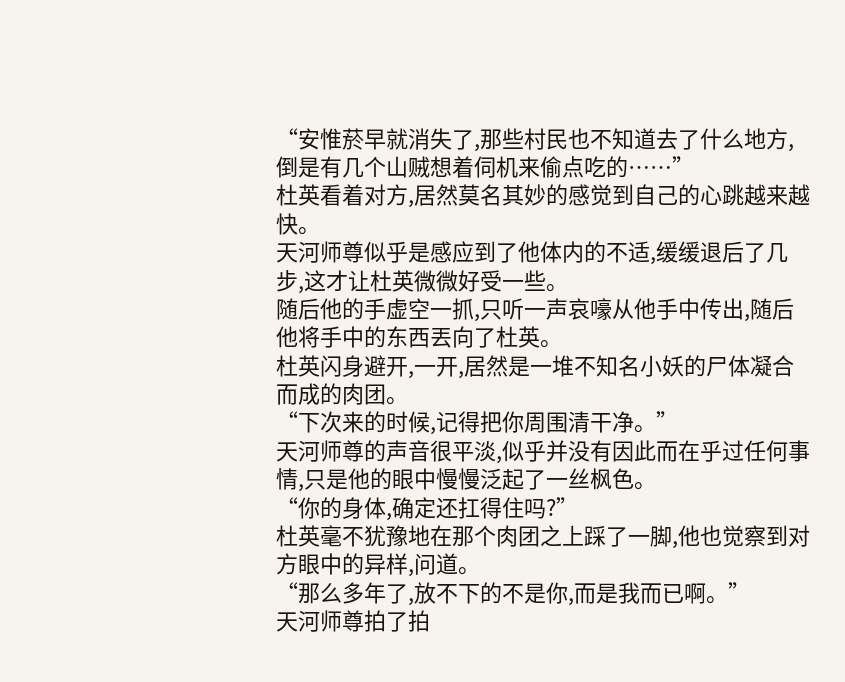“安惟菸早就消失了,那些村民也不知道去了什么地方,倒是有几个山贼想着伺机来偷点吃的……”
杜英看着对方,居然莫名其妙的感觉到自己的心跳越来越快。
天河师尊似乎是感应到了他体内的不适,缓缓退后了几步,这才让杜英微微好受一些。
随后他的手虚空一抓,只听一声哀嚎从他手中传出,随后他将手中的东西丟向了杜英。
杜英闪身避开,一开,居然是一堆不知名小妖的尸体凝合而成的肉团。
“下次来的时候,记得把你周围清干净。”
天河师尊的声音很平淡,似乎并没有因此而在乎过任何事情,只是他的眼中慢慢泛起了一丝枫色。
“你的身体,确定还扛得住吗?”
杜英毫不犹豫地在那个肉团之上踩了一脚,他也觉察到对方眼中的异样,问道。
“那么多年了,放不下的不是你,而是我而已啊。”
天河师尊拍了拍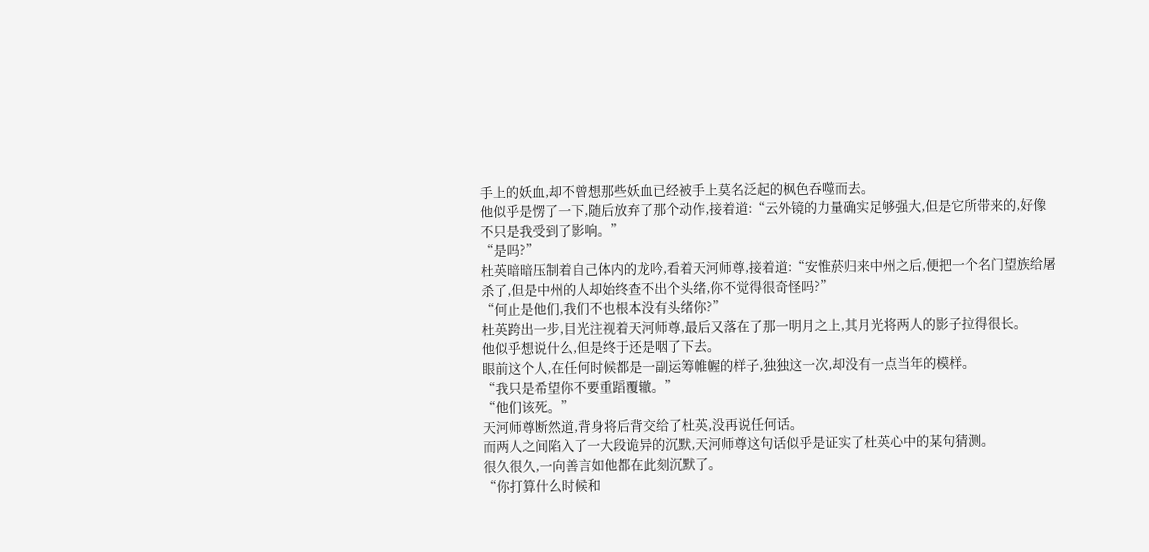手上的妖血,却不曾想那些妖血已经被手上莫名泛起的枫色吞噬而去。
他似乎是愣了一下,随后放弃了那个动作,接着道:“云外镜的力量确实足够强大,但是它所带来的,好像不只是我受到了影响。”
“是吗?”
杜英暗暗压制着自己体内的龙吟,看着天河师尊,接着道:“安惟菸归来中州之后,便把一个名门望族给屠杀了,但是中州的人却始终查不出个头绪,你不觉得很奇怪吗?”
“何止是他们,我们不也根本没有头绪你?”
杜英跨出一步,目光注视着天河师尊,最后又落在了那一明月之上,其月光将两人的影子拉得很长。
他似乎想说什么,但是终于还是咽了下去。
眼前这个人,在任何时候都是一副运筹帷幄的样子,独独这一次,却没有一点当年的模样。
“我只是希望你不要重蹈覆辙。”
“他们该死。”
天河师尊断然道,背身将后背交给了杜英,没再说任何话。
而两人之间陷入了一大段诡异的沉默,天河师尊这句话似乎是证实了杜英心中的某句猜测。
很久很久,一向善言如他都在此刻沉默了。
“你打算什么时候和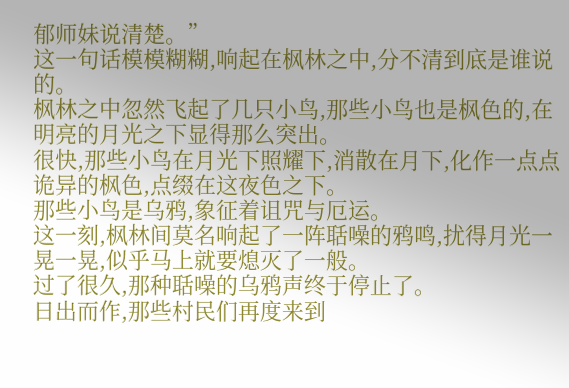郁师妹说清楚。”
这一句话模模糊糊,响起在枫林之中,分不清到底是谁说的。
枫林之中忽然飞起了几只小鸟,那些小鸟也是枫色的,在明亮的月光之下显得那么突出。
很快,那些小鸟在月光下照耀下,消散在月下,化作一点点诡异的枫色,点缀在这夜色之下。
那些小鸟是乌鸦,象征着诅咒与厄运。
这一刻,枫林间莫名响起了一阵聒噪的鸦鸣,扰得月光一晃一晃,似乎马上就要熄灭了一般。
过了很久,那种聒噪的乌鸦声终于停止了。
日出而作,那些村民们再度来到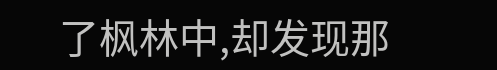了枫林中,却发现那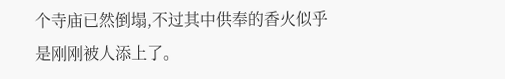个寺庙已然倒塌,不过其中供奉的香火似乎是刚刚被人添上了。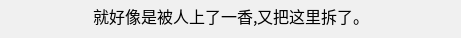就好像是被人上了一香,又把这里拆了。